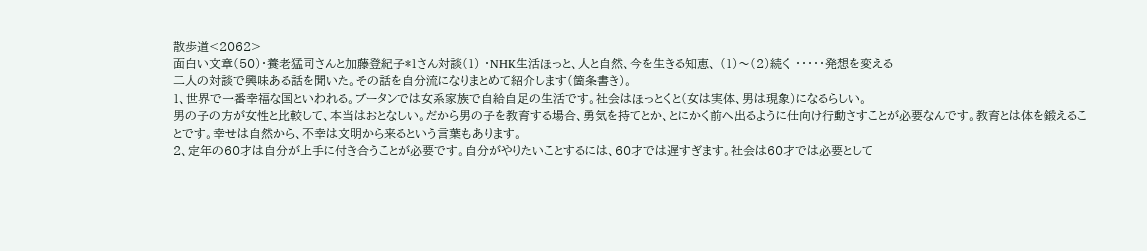散歩道<2062>
面白い文章(50)・養老猛司さんと加藤登紀子*1さん対談(1) ・NHK生活ほっと、人と自然、今を生きる知恵、 (1)〜(2)続く ・・・・・発想を変える
二人の対談で興味ある話を聞いた。その話を自分流になりまとめて紹介します(箇条書き)。
1、世界で一番幸福な国といわれる。ブータンでは女系家族で自給自足の生活です。社会はほっとくと(女は実体、男は現象)になるらしい。
男の子の方が女性と比較して、本当はおとなしい。だから男の子を教育する場合、勇気を持てとか、とにかく前へ出るように仕向け行動さすことが必要なんです。教育とは体を鍛えることです。幸せは自然から、不幸は文明から来るという言葉もあります。
2、定年の60才は自分が上手に付き合うことが必要です。自分がやりたいことするには、60才では遅すぎます。社会は60才では必要として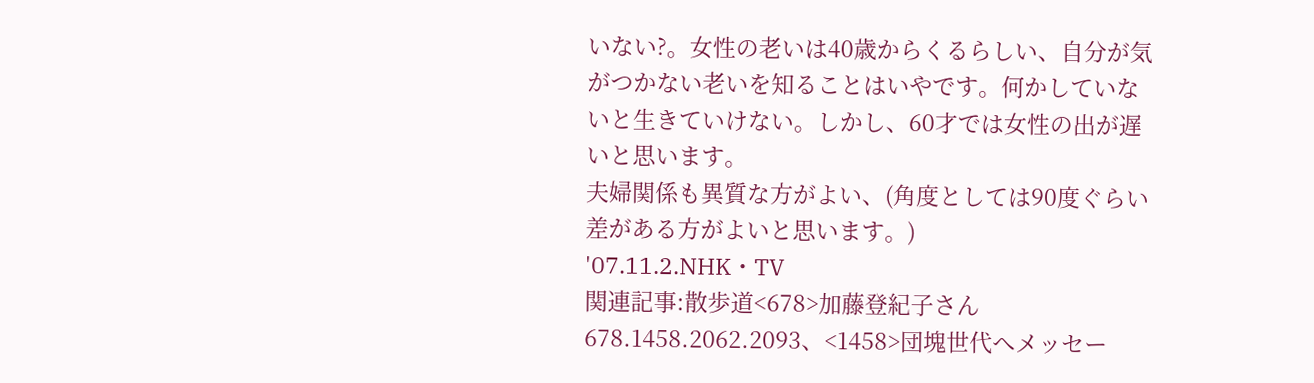いない?。女性の老いは40歳からくるらしい、自分が気がつかない老いを知ることはいやです。何かしていないと生きていけない。しかし、60才では女性の出が遅いと思います。
夫婦関係も異質な方がよい、(角度としては90度ぐらい差がある方がよいと思います。)
'07.11.2.NHK・TV
関連記事:散歩道<678>加藤登紀子さん678.1458.2062.2093、<1458>団塊世代へメッセー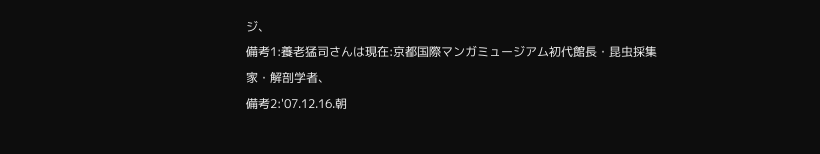ジ、
備考1:養老猛司さんは現在:京都国際マンガミュージアム初代館長・昆虫採集家・解剖学者、
備考2:'07.12.16.朝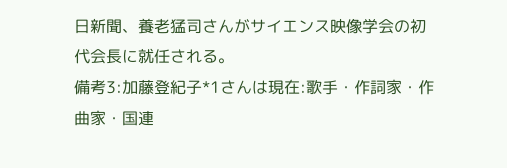日新聞、養老猛司さんがサイエンス映像学会の初代会長に就任される。
備考3:加藤登紀子*1さんは現在:歌手・作詞家・作曲家・国連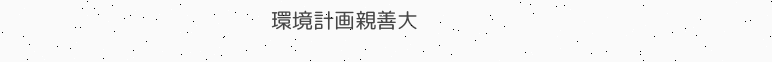環境計画親善大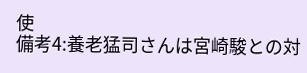使
備考4:養老猛司さんは宮崎駿との対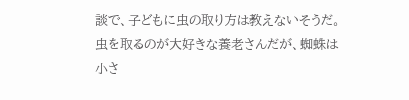談で、子どもに虫の取り方は教えないそうだ。虫を取るのが大好きな養老さんだが、蜘蛛は小さ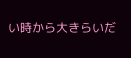い時から大きらいだ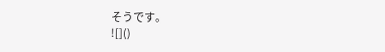そうです。
![]()